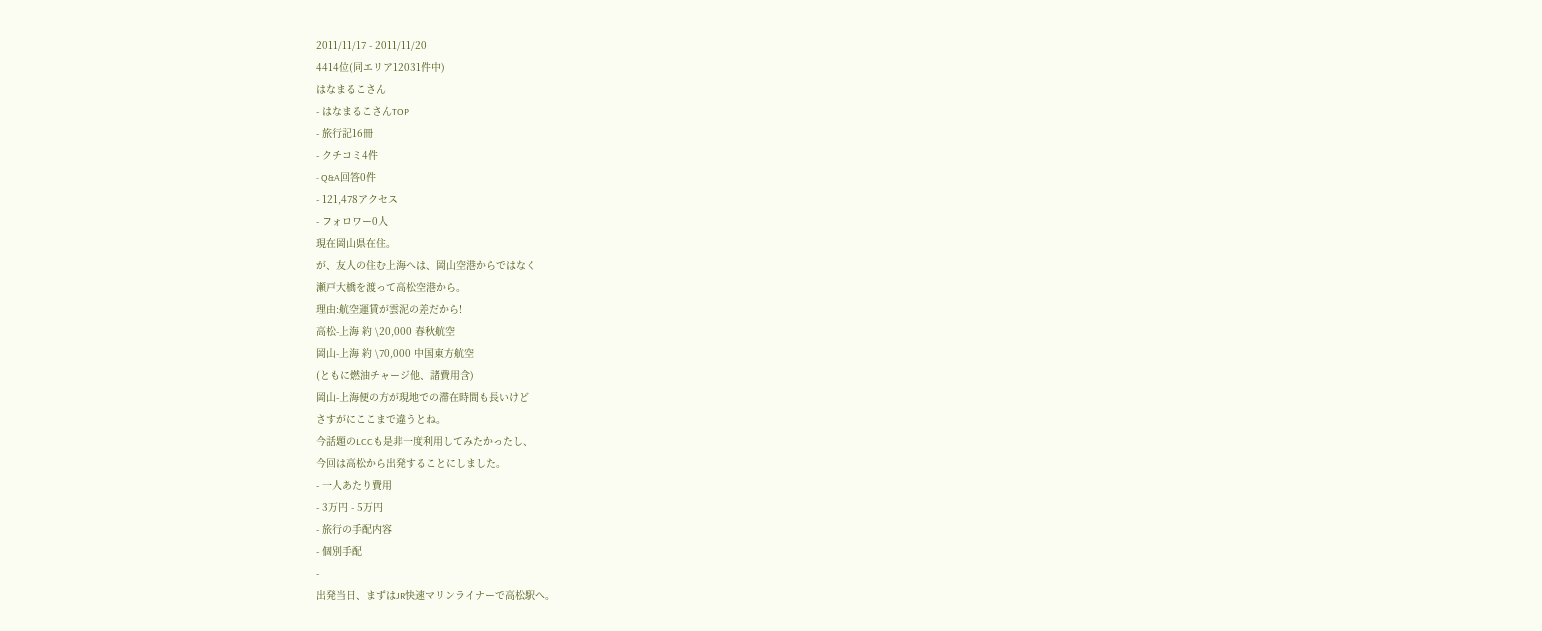2011/11/17 - 2011/11/20
4414位(同エリア12031件中)
はなまるこさん
- はなまるこさんTOP
- 旅行記16冊
- クチコミ4件
- Q&A回答0件
- 121,478アクセス
- フォロワー0人
現在岡山県在住。
が、友人の住む上海へは、岡山空港からではなく
瀬戸大橋を渡って高松空港から。
理由:航空運賃が雲泥の差だから!
高松-上海 約 \20,000 春秋航空
岡山-上海 約 \70,000 中国東方航空
(ともに燃油チャージ他、諸費用含)
岡山-上海便の方が現地での滞在時間も長いけど
さすがにここまで違うとね。
今話題のLCCも是非一度利用してみたかったし、
今回は高松から出発することにしました。
- 一人あたり費用
- 3万円 - 5万円
- 旅行の手配内容
- 個別手配
-
出発当日、まずはJR快速マリンライナーで高松駅へ。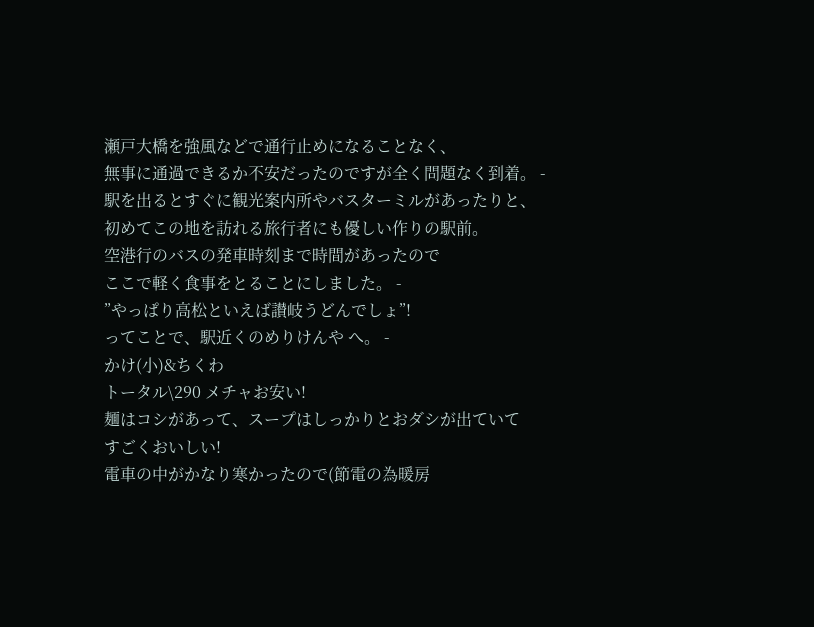瀬戸大橋を強風などで通行止めになることなく、
無事に通過できるか不安だったのですが全く問題なく到着。 -
駅を出るとすぐに観光案内所やバスターミルがあったりと、
初めてこの地を訪れる旅行者にも優しい作りの駅前。
空港行のバスの発車時刻まで時間があったので
ここで軽く食事をとることにしました。 -
”やっぱり高松といえば讃岐うどんでしょ”!
ってことで、駅近くのめりけんや へ。 -
かけ(小)&ちくわ
トータル\290 メチャお安い!
麺はコシがあって、スープはしっかりとおダシが出ていて
すごくおいしい!
電車の中がかなり寒かったので(節電の為暖房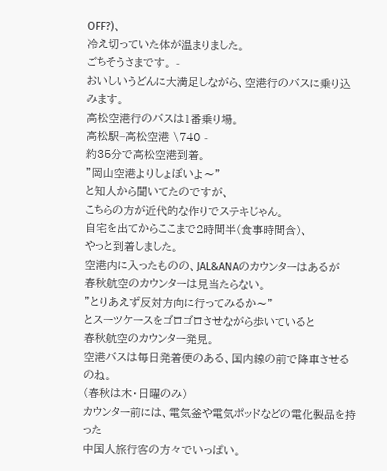OFF?)、
冷え切っていた体が温まりました。
ごちそうさまです。 -
おいしいうどんに大満足しながら、空港行のバスに乗り込みます。
高松空港行のバスは1番乗り場。
高松駅−高松空港 \740 -
約35分で高松空港到着。
”岡山空港よりしょぼいよ〜”
と知人から聞いてたのですが、
こちらの方が近代的な作りでステキじゃん。
自宅を出てからここまで2時間半(食事時間含)、
やっと到着しました。
空港内に入ったものの、JAL&ANAのカウンターはあるが
春秋航空のカウンターは見当たらない。
”とりあえず反対方向に行ってみるか〜”
とスーツケースをゴロゴロさせながら歩いていると
春秋航空のカウンター発見。
空港バスは毎日発着便のある、国内線の前で降車させるのね。
(春秋は木・日曜のみ)
カウンター前には、電気釜や電気ポッドなどの電化製品を持った
中国人旅行客の方々でいっぱい。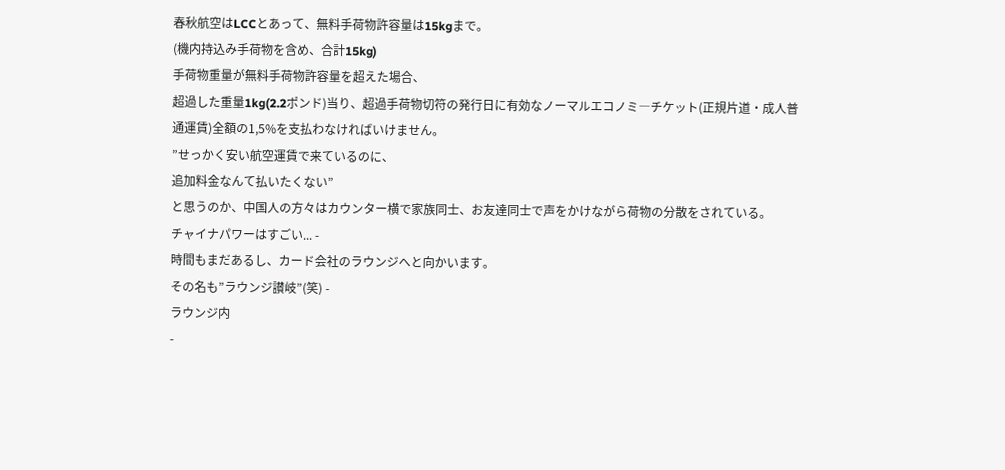春秋航空はLCCとあって、無料手荷物許容量は15kgまで。
(機内持込み手荷物を含め、合計15kg)
手荷物重量が無料手荷物許容量を超えた場合、
超過した重量1kg(2.2ポンド)当り、超過手荷物切符の発行日に有効なノーマルエコノミ―チケット(正規片道・成人普通運賃)全額の1,5%を支払わなければいけません。
”せっかく安い航空運賃で来ているのに、
追加料金なんて払いたくない”
と思うのか、中国人の方々はカウンター横で家族同士、お友達同士で声をかけながら荷物の分散をされている。
チャイナパワーはすごい... -
時間もまだあるし、カード会社のラウンジへと向かいます。
その名も”ラウンジ讃岐”(笑) -
ラウンジ内
-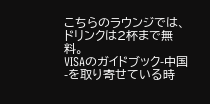こちらのラウンジでは、ドリンクは2杯まで無料。
VISAのガイドブック-中国-を取り寄せている時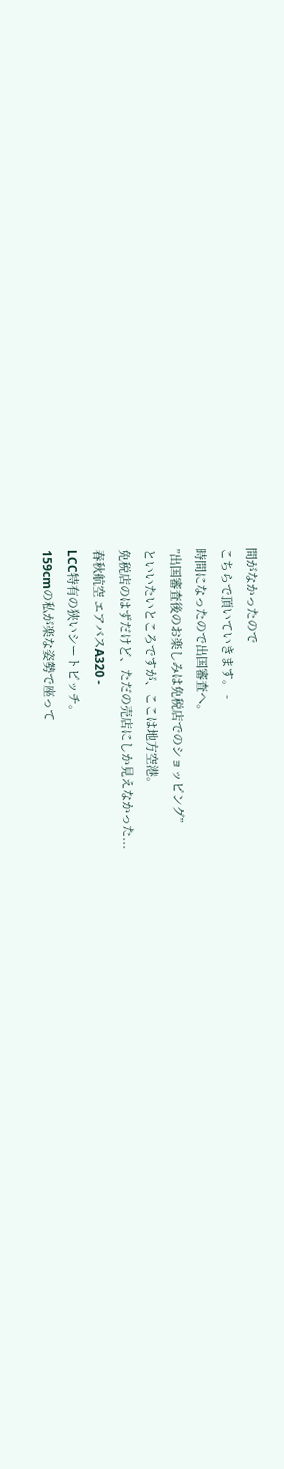間がなかったので
こちらで頂いていきます。 -
時間になったので出国審査へ。
”出国審査後のお楽しみは免税店でのショッピング”
といいたいところですが、ここは地方空港。
免税店のはずだけど、ただの売店にしか見えなかった...
春秋航空 エアバスA320 -
LCC特有の狭いシートピッチ。
159cmの私が楽な姿勢で座って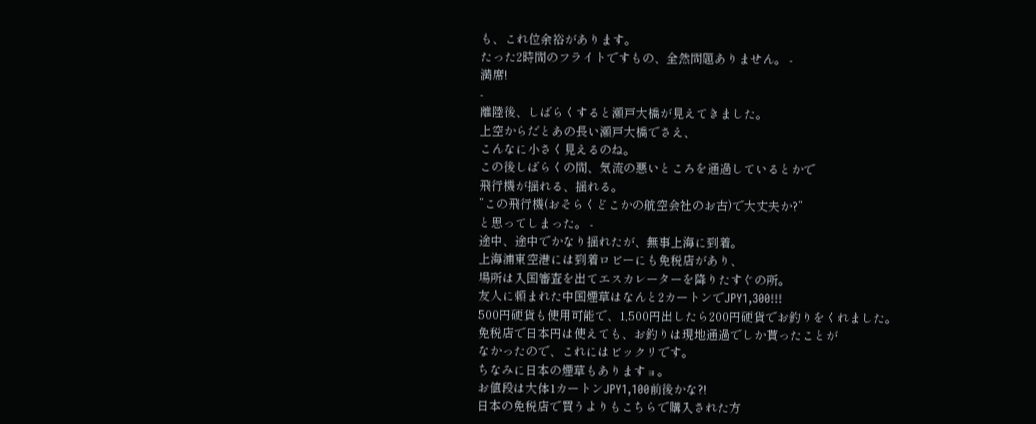も、これ位余裕があります。
たった2時間のフライトですもの、全然問題ありません。 -
満席!
-
離陸後、しばらくすると瀬戸大橋が見えてきました。
上空からだとあの長い瀬戸大橋でさえ、
こんなに小さく見えるのね。
この後しばらくの間、気流の悪いところを通過しているとかで
飛行機が揺れる、揺れる。
”この飛行機(おそらくどこかの航空会社のお古)で大丈夫か?”
と思ってしまった。 -
途中、途中でかなり揺れたが、無事上海に到着。
上海浦東空港には到着ロビーにも免税店があり、
場所は入国審査を出てエスカレーターを降りたすぐの所。
友人に頼まれた中国煙草はなんと2カートンでJPY1,300!!!
500円硬貨も使用可能で、1,500円出したら200円硬貨でお釣りをくれました。
免税店で日本円は使えても、お釣りは現地通過でしか貰ったことが
なかったので、これにはビックリです。
ちなみに日本の煙草もありますョ。
お値段は大体1カートンJPY1,100前後かな?!
日本の免税店で買うよりもこちらで購入された方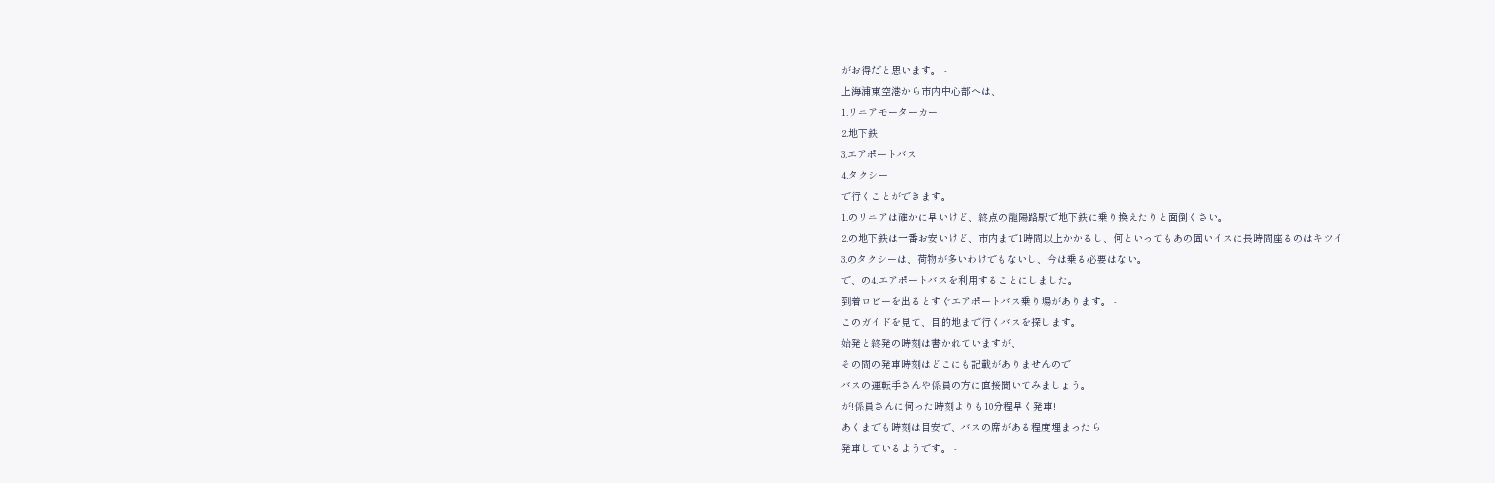がお得だと思います。 -
上海浦東空港から市内中心部へは、
1.リニアモーターカー
2.地下鉄
3.エアポートバス
4.タクシー
で行くことができます。
1.のリニアは確かに早いけど、終点の龍陽路駅で地下鉄に乗り換えたりと面倒くさい。
2.の地下鉄は一番お安いけど、市内まで1時間以上かかるし、何といってもあの固いイスに長時間座るのはキツイ
3.のタクシーは、荷物が多いわけでもないし、今は乗る必要はない。
で、の4.エアポートバスを利用することにしました。
到着ロビーを出るとすぐエアポートバス乗り場があります。 -
このガイドを見て、目的地まで行くバスを探します。
始発と終発の時刻は書かれていますが、
その間の発車時刻はどこにも記載がありませんので
バスの運転手さんや係員の方に直接聞いてみましょう。
が!係員さんに伺った時刻よりも10分程早く発車!
あくまでも時刻は目安で、バスの席がある程度埋まったら
発車しているようです。 -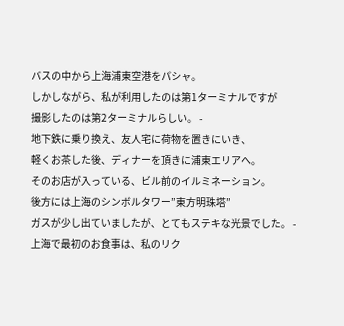バスの中から上海浦東空港をパシャ。
しかしながら、私が利用したのは第1ターミナルですが
撮影したのは第2ターミナルらしい。 -
地下鉄に乗り換え、友人宅に荷物を置きにいき、
軽くお茶した後、ディナーを頂きに浦東エリアへ。
そのお店が入っている、ビル前のイルミネーション。
後方には上海のシンボルタワー”東方明珠塔”
ガスが少し出ていましたが、とてもステキな光景でした。 -
上海で最初のお食事は、私のリク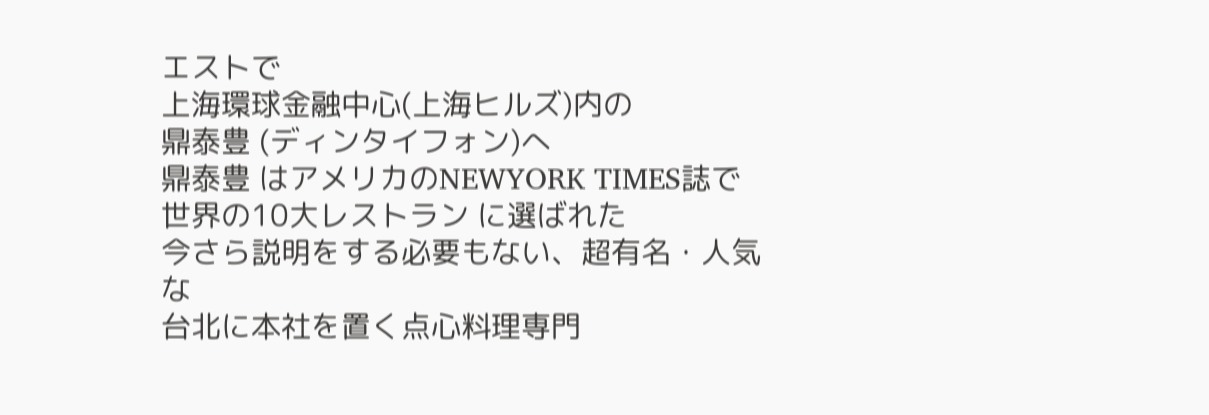エストで
上海環球金融中心(上海ヒルズ)内の
鼎泰豊 (ディンタイフォン)へ
鼎泰豊 はアメリカのNEWYORK TIMES誌で
世界の10大レストラン に選ばれた
今さら説明をする必要もない、超有名・人気な
台北に本社を置く点心料理専門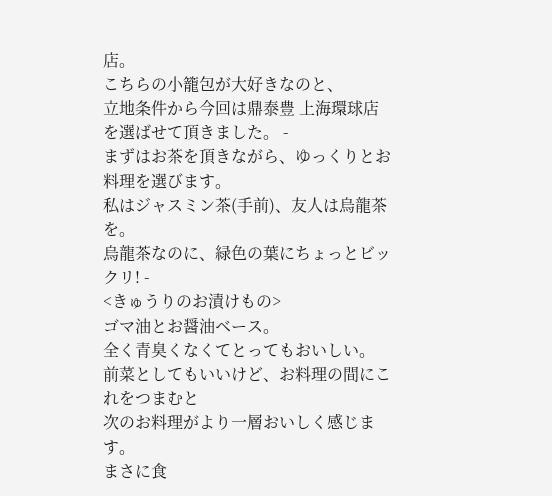店。
こちらの小籠包が大好きなのと、
立地条件から今回は鼎泰豊 上海環球店 を選ばせて頂きました。 -
まずはお茶を頂きながら、ゆっくりとお料理を選びます。
私はジャスミン茶(手前)、友人は烏龍茶を。
烏龍茶なのに、緑色の葉にちょっとビックリ! -
<きゅうりのお漬けもの>
ゴマ油とお醤油ベース。
全く青臭くなくてとってもおいしい。
前菜としてもいいけど、お料理の間にこれをつまむと
次のお料理がより一層おいしく感じます。
まさに食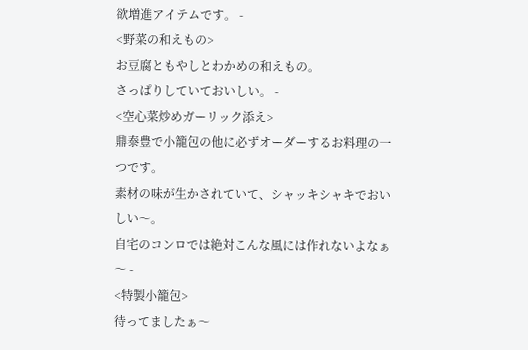欲増進アイテムです。 -
<野菜の和えもの>
お豆腐ともやしとわかめの和えもの。
さっぱりしていておいしい。 -
<空心菜炒めガーリック添え>
鼎泰豊で小籠包の他に必ずオーダーするお料理の一つです。
素材の味が生かされていて、シャッキシャキでおいしい〜。
自宅のコンロでは絶対こんな風には作れないよなぁ〜 -
<特製小籠包>
待ってましたぁ〜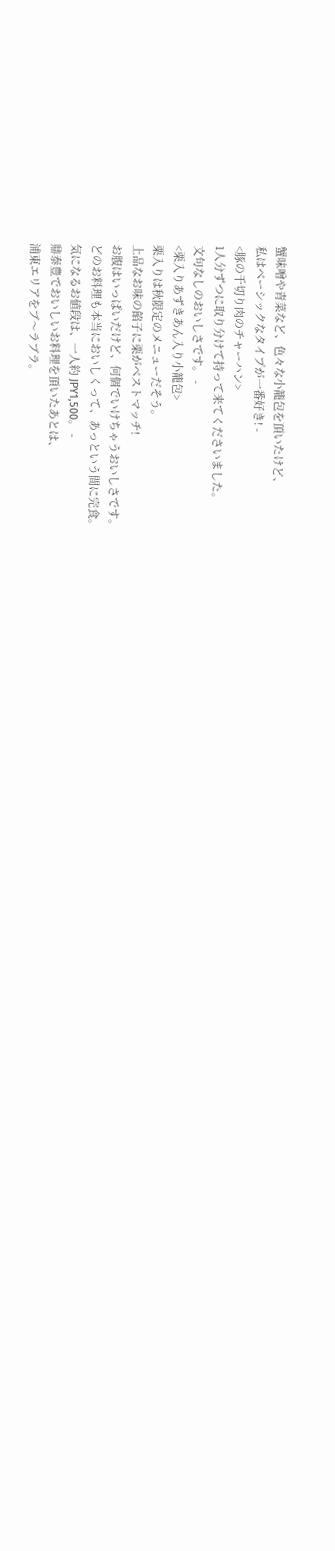蟹味噌や青菜など、色々な小籠包を頂いたけど、
私はベーシックなタイプが一番好き! -
<豚の千切り肉のチャーハン>
1人分ずつに取り分けて持って来てくださいました。
文句なしのおいしさです。 -
<栗入りあずきあん入り小籠包>
栗入りは秋限定のメニューだそう。
上品なお味の餡子に栗がベストマッチ!
お腹はいっぱいだけど、何個でいけちゃうおいしさです。
どのお料理も本当においしくって、あっという間に完食。
気になるお値段は、一人約 JPY1,500。 -
鼎泰豊でおいしいお料理を頂いたあとは、
浦東エリアをブ〜ラブラ。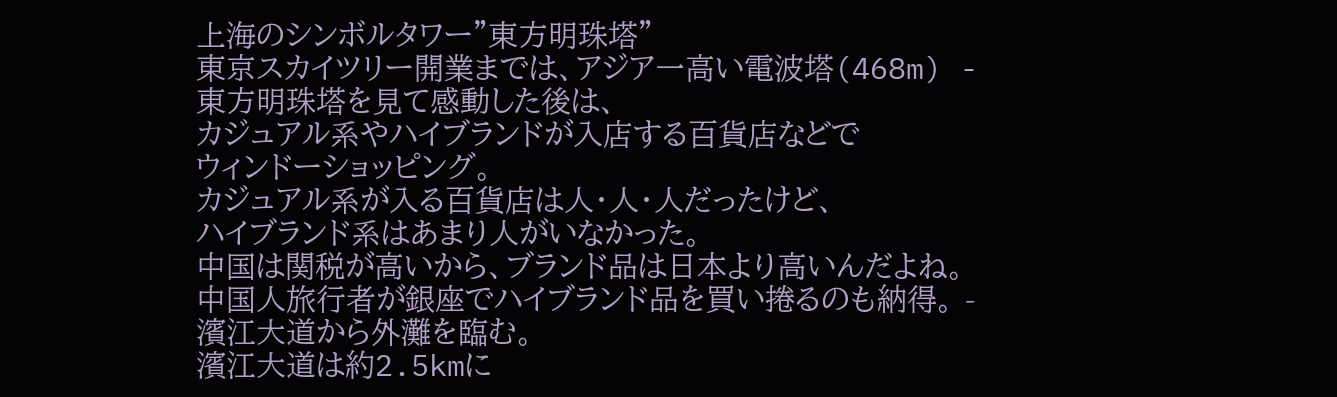上海のシンボルタワー”東方明珠塔”
東京スカイツリー開業までは、アジア一高い電波塔(468m) -
東方明珠塔を見て感動した後は、
カジュアル系やハイブランドが入店する百貨店などで
ウィンドーショッピング。
カジュアル系が入る百貨店は人・人・人だったけど、
ハイブランド系はあまり人がいなかった。
中国は関税が高いから、ブランド品は日本より高いんだよね。
中国人旅行者が銀座でハイブランド品を買い捲るのも納得。 -
濱江大道から外灘を臨む。
濱江大道は約2.5kmに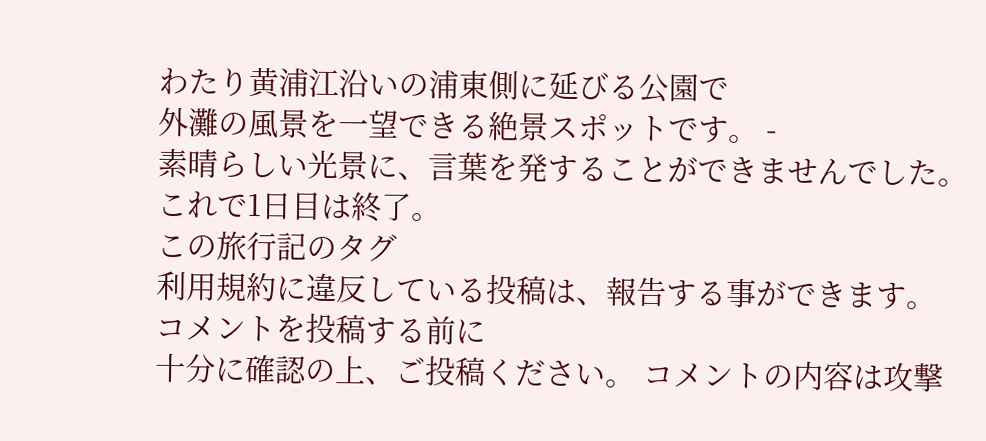わたり黄浦江沿いの浦東側に延びる公園で
外灘の風景を一望できる絶景スポットです。 -
素晴らしい光景に、言葉を発することができませんでした。
これで1日目は終了。
この旅行記のタグ
利用規約に違反している投稿は、報告する事ができます。
コメントを投稿する前に
十分に確認の上、ご投稿ください。 コメントの内容は攻撃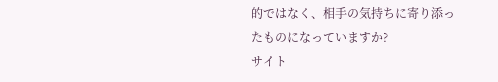的ではなく、相手の気持ちに寄り添ったものになっていますか?
サイト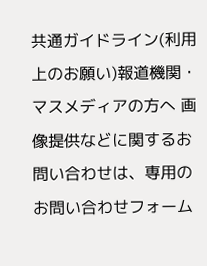共通ガイドライン(利用上のお願い)報道機関・マスメディアの方へ 画像提供などに関するお問い合わせは、専用のお問い合わせフォーム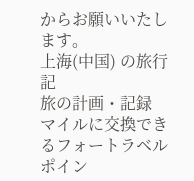からお願いいたします。
上海(中国) の旅行記
旅の計画・記録
マイルに交換できるフォートラベルポイン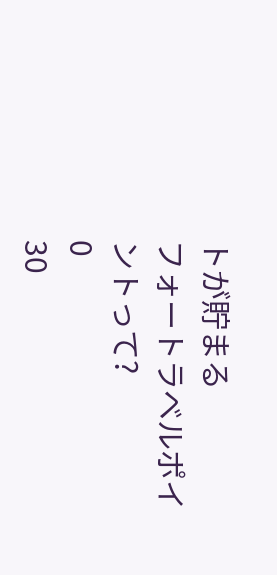トが貯まる
フォートラベルポイントって?
0
30